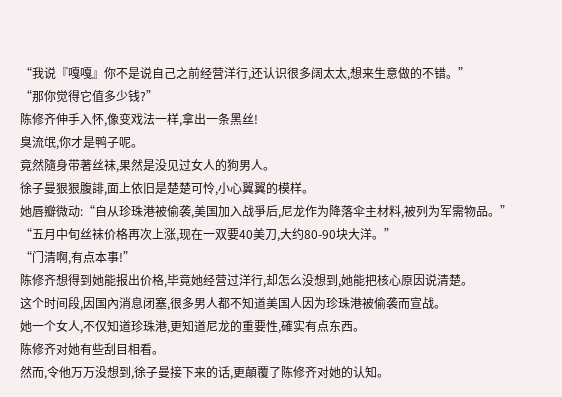“我说『嘎嘎』你不是说自己之前经营洋行,还认识很多阔太太,想来生意做的不错。”
“那你觉得它值多少钱?”
陈修齐伸手入怀,像变戏法一样,拿出一条黑丝!
臭流氓,你才是鸭子呢。
竟然隨身带著丝袜,果然是没见过女人的狗男人。
徐子曼狠狠腹誹,面上依旧是楚楚可怜,小心翼翼的模样。
她唇瓣微动:“自从珍珠港被偷袭,美国加入战爭后,尼龙作为降落伞主材料,被列为军需物品。”
“五月中旬丝袜价格再次上涨,现在一双要40美刀,大约80-90块大洋。”
“门清啊,有点本事!”
陈修齐想得到她能报出价格,毕竟她经营过洋行,却怎么没想到,她能把核心原因说清楚。
这个时间段,因国內消息闭塞,很多男人都不知道美国人因为珍珠港被偷袭而宣战。
她一个女人,不仅知道珍珠港,更知道尼龙的重要性,確实有点东西。
陈修齐对她有些刮目相看。
然而,令他万万没想到,徐子曼接下来的话,更顛覆了陈修齐对她的认知。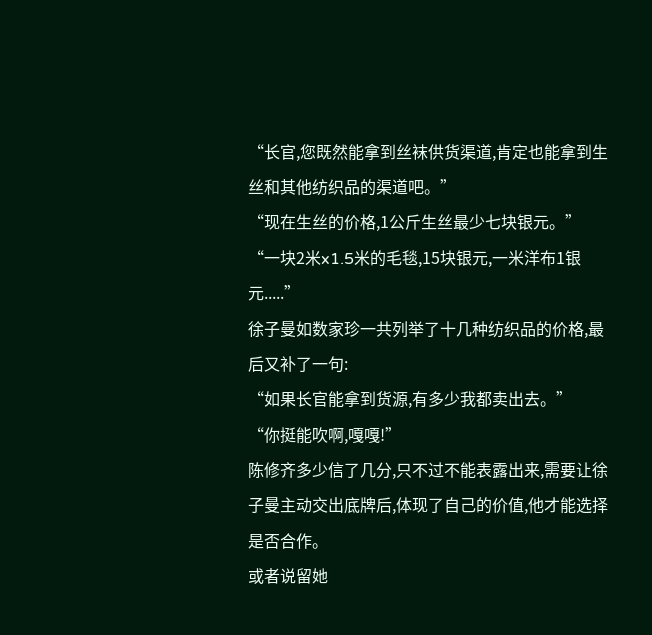“长官,您既然能拿到丝袜供货渠道,肯定也能拿到生丝和其他纺织品的渠道吧。”
“现在生丝的价格,1公斤生丝最少七块银元。”
“一块2米x1.5米的毛毯,15块银元,一米洋布1银元.....”
徐子曼如数家珍一共列举了十几种纺织品的价格,最后又补了一句:
“如果长官能拿到货源,有多少我都卖出去。”
“你挺能吹啊,嘎嘎!”
陈修齐多少信了几分,只不过不能表露出来,需要让徐子曼主动交出底牌后,体现了自己的价值,他才能选择是否合作。
或者说留她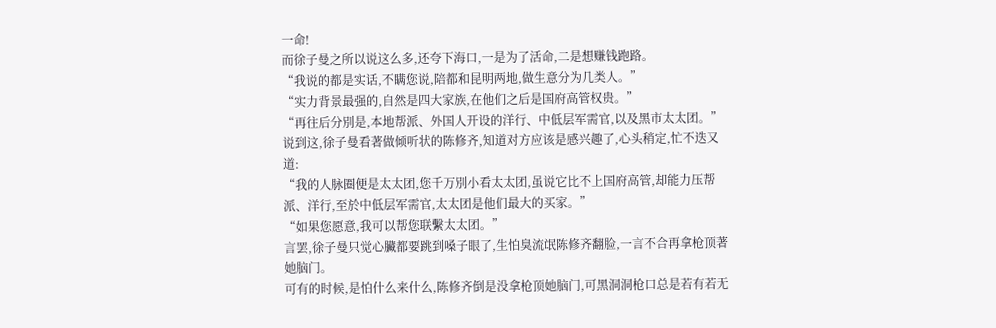一命!
而徐子曼之所以说这么多,还夸下海口,一是为了活命,二是想赚钱跑路。
“我说的都是实话,不瞒您说,陪都和昆明两地,做生意分为几类人。”
“实力背景最强的,自然是四大家族,在他们之后是国府高管权贵。”
“再往后分別是,本地帮派、外国人开设的洋行、中低层军需官,以及黑市太太团。”
说到这,徐子曼看著做倾听状的陈修齐,知道对方应该是感兴趣了,心头稍定,忙不迭又道:
“我的人脉圈便是太太团,您千万別小看太太团,虽说它比不上国府高管,却能力压帮派、洋行,至於中低层军需官,太太团是他们最大的买家。”
“如果您愿意,我可以帮您联繫太太团。”
言罢,徐子曼只觉心臟都要跳到嗓子眼了,生怕臭流氓陈修齐翻脸,一言不合再拿枪顶著她脑门。
可有的时候,是怕什么来什么,陈修齐倒是没拿枪顶她脑门,可黑洞洞枪口总是若有若无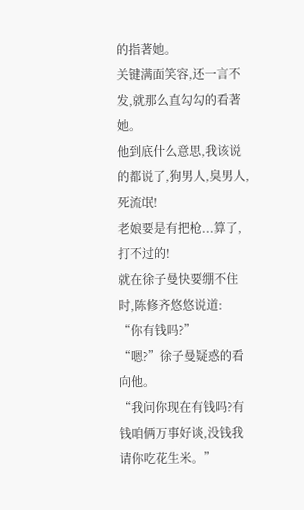的指著她。
关键满面笑容,还一言不发,就那么直勾勾的看著她。
他到底什么意思,我该说的都说了,狗男人,臭男人,死流氓!
老娘要是有把枪...算了,打不过的!
就在徐子曼快要绷不住时,陈修齐悠悠说道:
“你有钱吗?”
“嗯?”徐子曼疑惑的看向他。
“我问你现在有钱吗?有钱咱俩万事好谈,没钱我请你吃花生米。”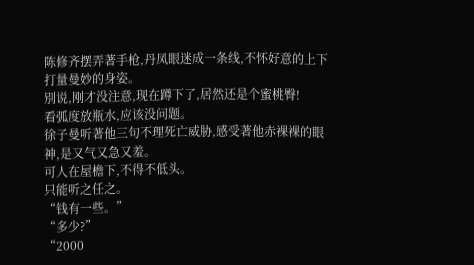陈修齐摆弄著手枪,丹凤眼迷成一条线,不怀好意的上下打量曼妙的身姿。
別说,刚才没注意,现在蹲下了,居然还是个蜜桃臀!
看弧度放瓶水,应该没问题。
徐子曼听著他三句不理死亡威胁,感受著他赤裸裸的眼神,是又气又急又羞。
可人在屋檐下,不得不低头。
只能听之任之。
“钱有一些。”
“多少?”
“2000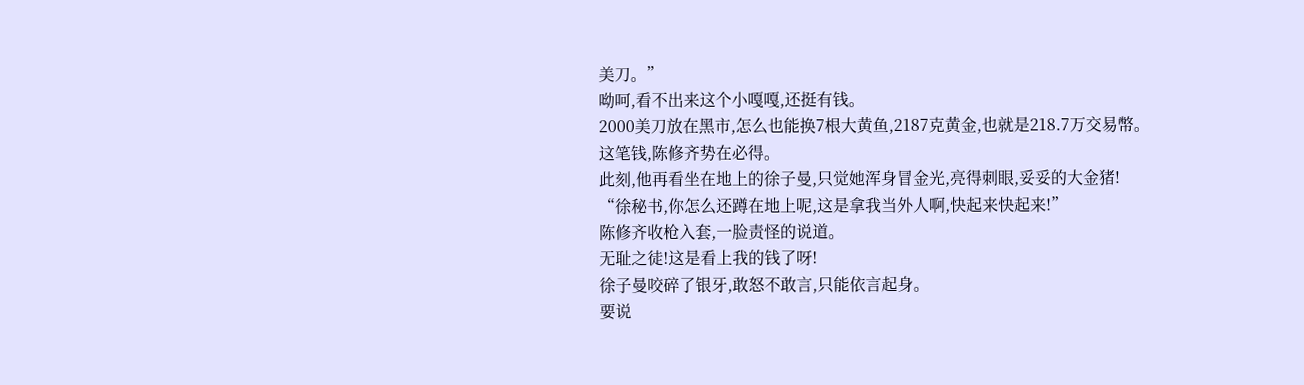美刀。”
呦呵,看不出来这个小嘎嘎,还挺有钱。
2000美刀放在黑市,怎么也能换7根大黄鱼,2187克黄金,也就是218.7万交易幣。
这笔钱,陈修齐势在必得。
此刻,他再看坐在地上的徐子曼,只觉她浑身冒金光,亮得刺眼,妥妥的大金猪!
“徐秘书,你怎么还蹲在地上呢,这是拿我当外人啊,快起来快起来!”
陈修齐收枪入套,一脸责怪的说道。
无耻之徒!这是看上我的钱了呀!
徐子曼咬碎了银牙,敢怒不敢言,只能依言起身。
要说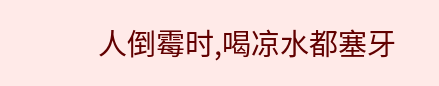人倒霉时,喝凉水都塞牙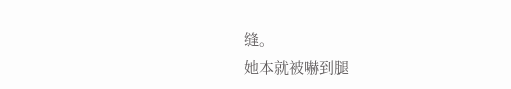缝。
她本就被嚇到腿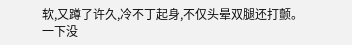软,又蹲了许久,冷不丁起身,不仅头晕双腿还打颤。
一下没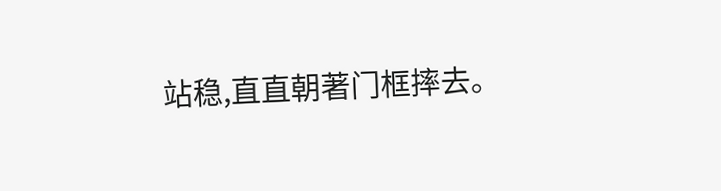站稳,直直朝著门框摔去。